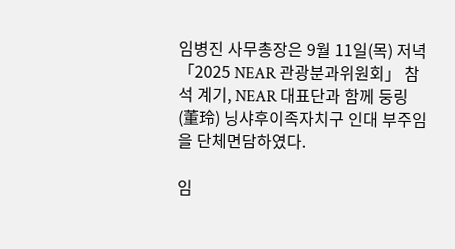임병진 사무총장은 9월 11일(목) 저녁 「2025 NEAR 관광분과위원회」 참석 계기, NEAR 대표단과 함께 둥링(董玲) 닝샤후이족자치구 인대 부주임을 단체면담하였다.

임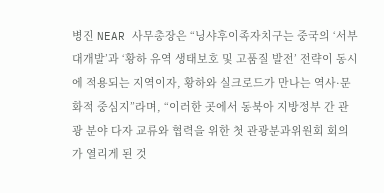병진 NEAR 사무총장은 “닝샤후이족자치구는 중국의 ‘서부대개발’과 ‘황하 유역 생태보호 및 고품질 발전’ 전략이 동시에 적용되는 지역이자, 황하와 실크로드가 만나는 역사·문화적 중심지”라며, “이러한 곳에서 동북아 지방정부 간 관광 분야 다자 교류와 협력을 위한 첫 관광분과위원회 회의가 열리게 된 것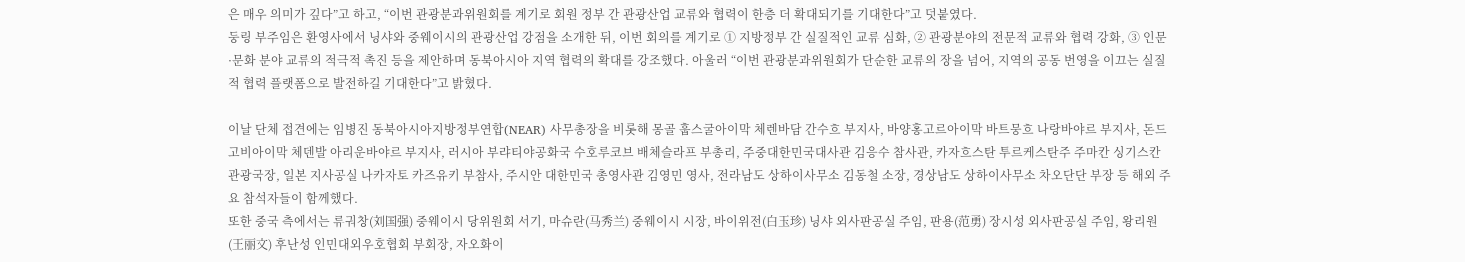은 매우 의미가 깊다”고 하고, “이번 관광분과위원회를 계기로 회원 정부 간 관광산업 교류와 협력이 한층 더 확대되기를 기대한다”고 덧붙였다.
둥링 부주임은 환영사에서 닝샤와 중웨이시의 관광산업 강점을 소개한 뒤, 이번 회의를 계기로 ① 지방정부 간 실질적인 교류 심화, ② 관광분야의 전문적 교류와 협력 강화, ③ 인문 ·문화 분야 교류의 적극적 촉진 등을 제안하며 동북아시아 지역 협력의 확대를 강조했다. 아울러 “이번 관광분과위원회가 단순한 교류의 장을 넘어, 지역의 공동 번영을 이끄는 실질적 협력 플랫폼으로 발전하길 기대한다”고 밝혔다.

이날 단체 접견에는 임병진 동북아시아지방정부연합(NEAR) 사무총장을 비롯해 몽골 훕스굴아이막 체렌바담 간수흐 부지사, 바양홍고르아이막 바트뭉흐 나랑바야르 부지사, 돈드고비아이막 체덴발 아리운바야르 부지사, 러시아 부랴티야공화국 수호루코브 배체슬라프 부총리, 주중대한민국대사관 김응수 참사관, 카자흐스탄 투르케스탄주 주마칸 싱기스칸 관광국장, 일본 지사공실 나카자토 카즈유키 부참사, 주시안 대한민국 총영사관 김영민 영사, 전라남도 상하이사무소 김동철 소장, 경상남도 상하이사무소 차오단단 부장 등 해외 주요 참석자들이 함께했다.
또한 중국 측에서는 류궈창(刘国强) 중웨이시 당위원회 서기, 마슈란(马秀兰) 중웨이시 시장, 바이위전(白玉珍) 닝샤 외사판공실 주임, 판용(范勇) 장시성 외사판공실 주임, 왕리원(王丽文) 후난성 인민대외우호협회 부회장, 자오화이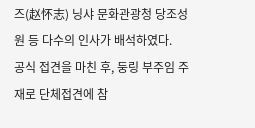즈(赵怀志) 닝샤 문화관광청 당조성원 등 다수의 인사가 배석하였다.
공식 접견을 마친 후, 둥링 부주임 주재로 단체접견에 참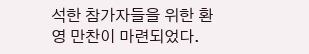석한 참가자들을 위한 환영 만찬이 마련되었다.